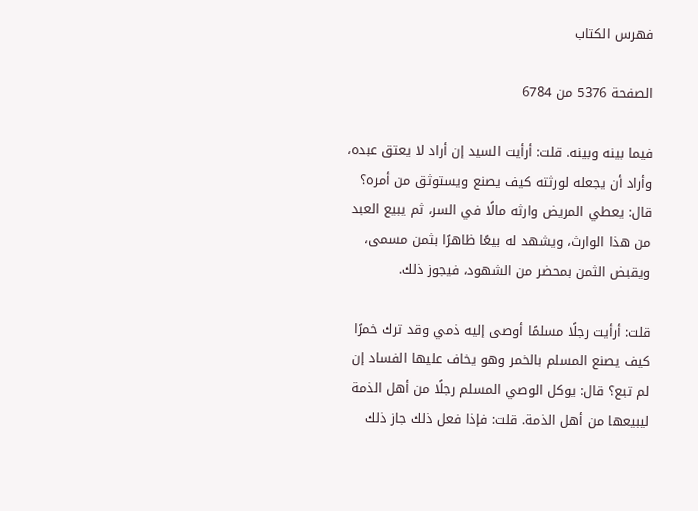فهرس الكتاب

الصفحة 5376 من 6784

فيما بينه وبينه. قلت: أرأيت السيد إن أراد لا يعتق عبده، وأراد أن يجعله لورثته كيف يصنع ويستوثق من أمره؟ قال: يعطي المريض وارثه مالًا في السر، ثم يبيع العبد من هذا الوارث، ويشهد له بيعًا ظاهرًا بثمن مسمى، ويقبض الثمن بمحضر من الشهود، فيجوز ذلك.

قلت: أرأيت رجلًا مسلمًا أوصى إليه ذمي وقد ترك خمرًا كيف يصنع المسلم بالخمر وهو يخاف عليها الفساد إن لم تبع؟ قال: يوكل الوصي المسلم رجلًا من أهل الذمة ليبيعها من أهل الذمة. قلت: فإذا فعل ذلك جاز ذلك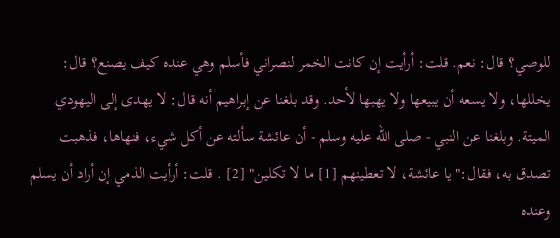للوصي؟ قال: نعم. قلت: أرأيت إن كانت الخمر لنصراني فأسلم وهي عنده كيف يصنع؟ قال: يخللها، ولا يسعه أن يبيعها ولا يهبها لأحد. وقد بلغنا عن إبراهيم أنه قال: لا يهدى إلى اليهودي الميتة. وبلغنا عن النبي - صلى الله عليه وسلم - أن عائشة سألته عن أكل شيء، فنهاها، فذهبت تصدق به، فقال:"يا عائشة، لا تعطينهم [1] ما لا تكلين" [2] . قلت: أرأيت الذمي إن أراد أن يسلم وعنده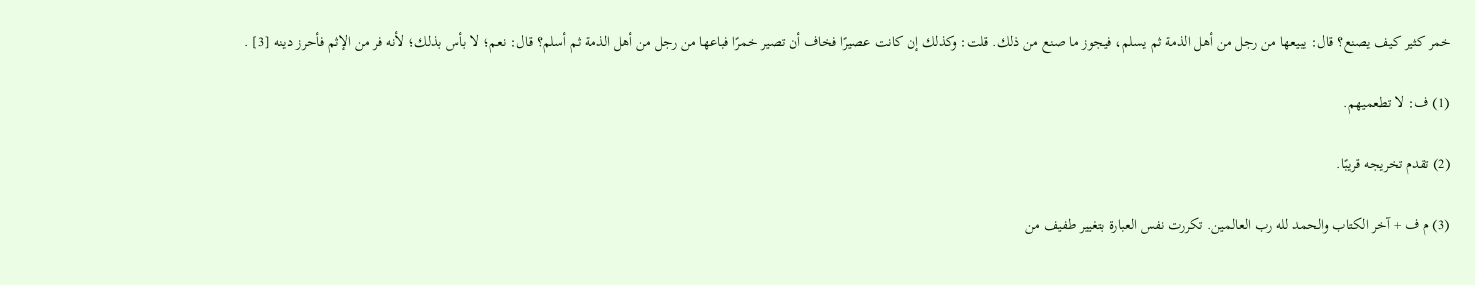خمر كثير كيف يصنع؟ قال: يبيعها من رجل من أهل الذمة ثم يسلم، فيجوز ما صنع من ذلك. قلت: وكذلك إن كانت عصيرًا فخاف أن تصير خمرًا فباعها من رجل من أهل الذمة ثم أسلم؟ قال: نعم؛ لا بأس بذلك؛ لأنه فر من الإثم فأحرز دينه [3] .

(1) ف: لا تطعميهم.

(2) تقدم تخريجه قريبًا.

(3) م ف + آخر الكتاب والحمد لله رب العالمين. تكررت نفس العبارة بتغيير طفيف من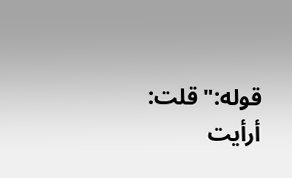قوله:"قلت: أرأيت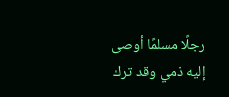رجلًا مسلمًا أوصى إليه ذمي وقد ترك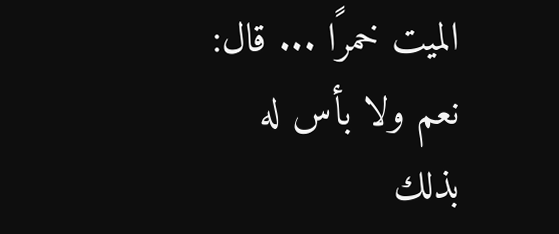الميت خمرًا ... قال: نعم ولا بأس له بذلك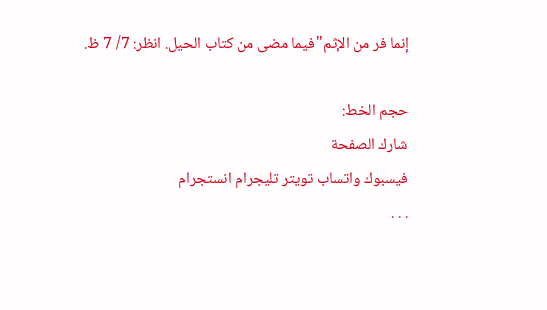إنما فر من الإثم"فيما مضى من كتاب الحيل. انظر: 7/ 7 ظ.

حجم الخط:
شارك الصفحة
فيسبوك واتساب تويتر تليجرام انستجرام
. . .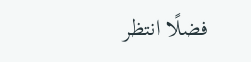فضلًا انتظر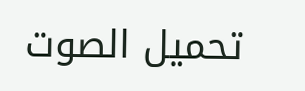تحميل الصوت